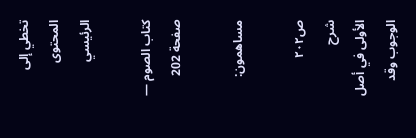تخطي إلى المحتوى الرئيسي

كتاب الصوم — صفحة 202

مساهمون:

ص٢٠٢
شرح
الأولى في أصل الوجوب وقد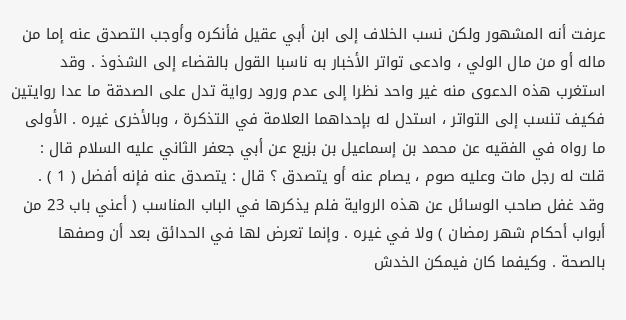عرفت أنه المشهور ولكن نسب الخلاف إلى ابن أبي عقيل فأنكره وأوجب التصدق عنه إما من ماله أو من مال الولي ، وادعى تواتر الأخبار به ناسبا القول بالقضاء إلى الشذوذ . وقد استغرب هذه الدعوى منه غير واحد نظرا إلى عدم ورود رواية تدل على الصدقة ما عدا روايتين فكيف تنسب إلى التواتر ، استدل له بإحداهما العلامة في التذكرة ، وبالأخرى غيره . الأولى ما رواه في الفقيه عن محمد بن إسماعيل بن بزيع عن أبي جعفر الثاني عليه السلام قال : قلت له رجل مات وعليه صوم ، يصام عنه أو يتصدق ؟ قال : يتصدق عنه فإنه أفضل ( 1 ) . وقد غفل صاحب الوسائل عن هذه الرواية فلم يذكرها في الباب المناسب ( أعني باب 23 من أبواب أحكام شهر رمضان ) ولا في غيره . وإنما تعرض لها في الحدائق بعد أن وصفها بالصحة . وكيفما كان فيمكن الخدش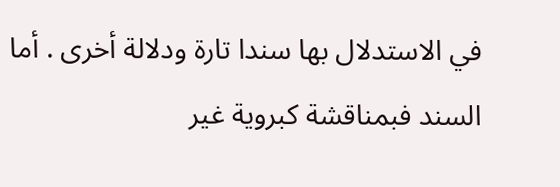في الاستدلال بها سندا تارة ودلالة أخرى . أما السند فبمناقشة كبروية غير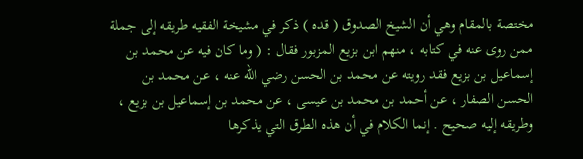مختصة بالمقام وهي أن الشيخ الصدوق ( قده ) ذكر في مشيخة الفقيه طريقه إلى جملة ممن روى عنه في كتابه ، منهم ابن بزيع المزبور فقال : ( وما كان فيه عن محمد بن إسماعيل بن بزيع فقد رويته عن محمد بن الحسن رضي الله عنه ، عن محمد بن الحسن الصفار ، عن أحمد بن محمد بن عيسى ، عن محمد بن إسماعيل بن بزيع ، وطريقه إليه صحيح . إنما الكلام في أن هذه الطرق التي يذكرها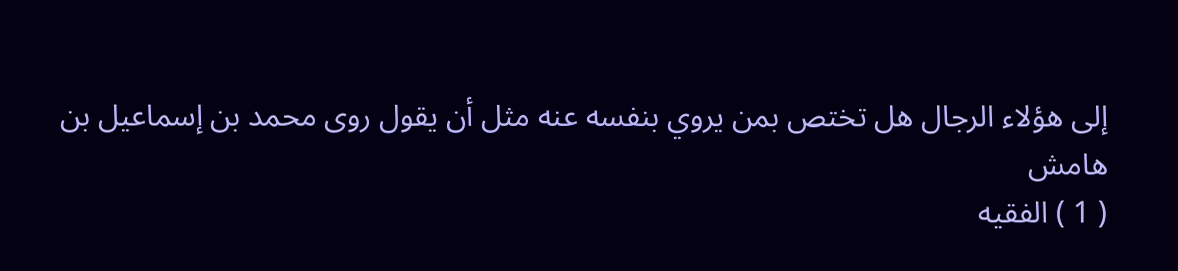إلى هؤلاء الرجال هل تختص بمن يروي بنفسه عنه مثل أن يقول روى محمد بن إسماعيل بن
هامش
( 1 ) الفقيه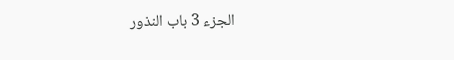الجزء 3 باب النذور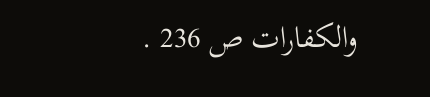والكفارات ص 236 .